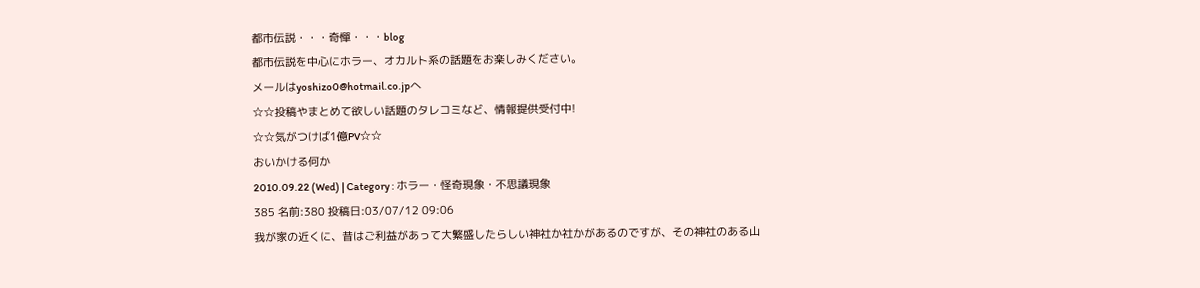都市伝説・・・奇憚・・・blog
都市伝説を中心にホラー、オカルト系の話題をお楽しみください。
メールはyoshizo0@hotmail.co.jpへ
☆☆投稿やまとめて欲しい話題のタレコミなど、情報提供受付中!
☆☆気がつけば1億PV☆☆
おいかける何か
2010.09.22 (Wed) | Category : ホラー・怪奇現象・不思議現象
385 名前:380 投稿日:03/07/12 09:06
我が家の近くに、昔はご利益があって大繁盛したらしい神社か社かがあるのですが、その神社のある山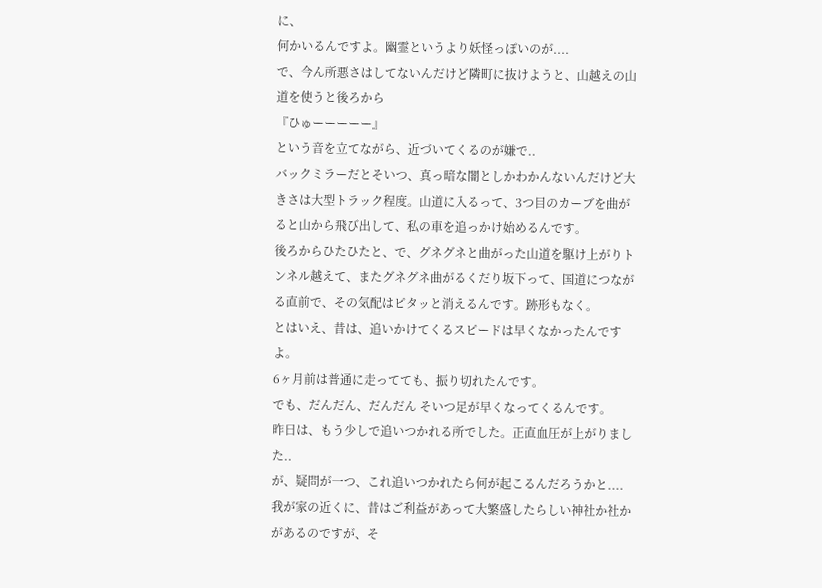に、
何かいるんですよ。幽霊というより妖怪っぽいのが....
で、今ん所悪さはしてないんだけど隣町に抜けようと、山越えの山道を使うと後ろから
『ひゅーーーーー』
という音を立てながら、近づいてくるのが嫌で..
バックミラーだとそいつ、真っ暗な闇としかわかんないんだけど大きさは大型トラック程度。山道に入るって、3つ目のカーブを曲がると山から飛び出して、私の車を追っかけ始めるんです。
後ろからひたひたと、で、グネグネと曲がった山道を駆け上がりトンネル越えて、またグネグネ曲がるくだり坂下って、国道につながる直前で、その気配はピタッと消えるんです。跡形もなく。
とはいえ、昔は、追いかけてくるスピードは早くなかったんですよ。
6ヶ月前は普通に走ってても、振り切れたんです。
でも、だんだん、だんだん そいつ足が早くなってくるんです。
昨日は、もう少しで追いつかれる所でした。正直血圧が上がりました..
が、疑問が一つ、これ追いつかれたら何が起こるんだろうかと....
我が家の近くに、昔はご利益があって大繁盛したらしい神社か社かがあるのですが、そ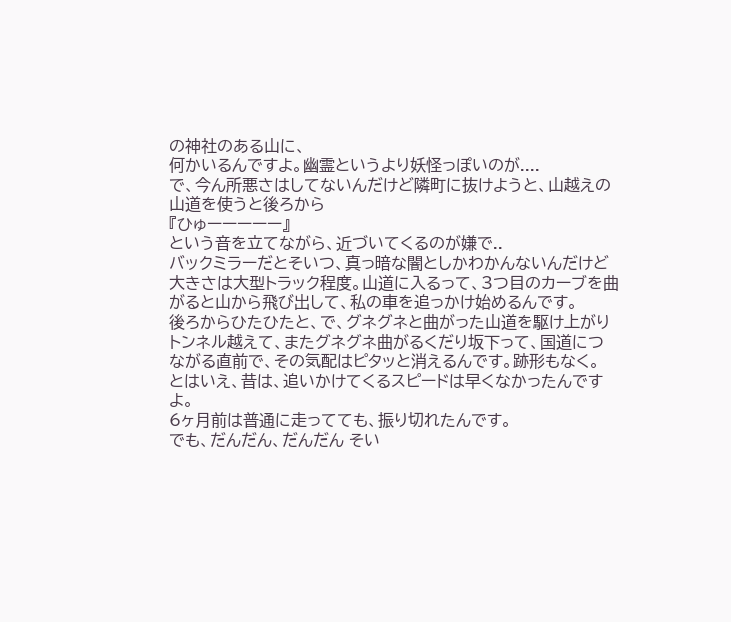の神社のある山に、
何かいるんですよ。幽霊というより妖怪っぽいのが....
で、今ん所悪さはしてないんだけど隣町に抜けようと、山越えの山道を使うと後ろから
『ひゅーーーーー』
という音を立てながら、近づいてくるのが嫌で..
バックミラーだとそいつ、真っ暗な闇としかわかんないんだけど大きさは大型トラック程度。山道に入るって、3つ目のカーブを曲がると山から飛び出して、私の車を追っかけ始めるんです。
後ろからひたひたと、で、グネグネと曲がった山道を駆け上がりトンネル越えて、またグネグネ曲がるくだり坂下って、国道につながる直前で、その気配はピタッと消えるんです。跡形もなく。
とはいえ、昔は、追いかけてくるスピードは早くなかったんですよ。
6ヶ月前は普通に走ってても、振り切れたんです。
でも、だんだん、だんだん そい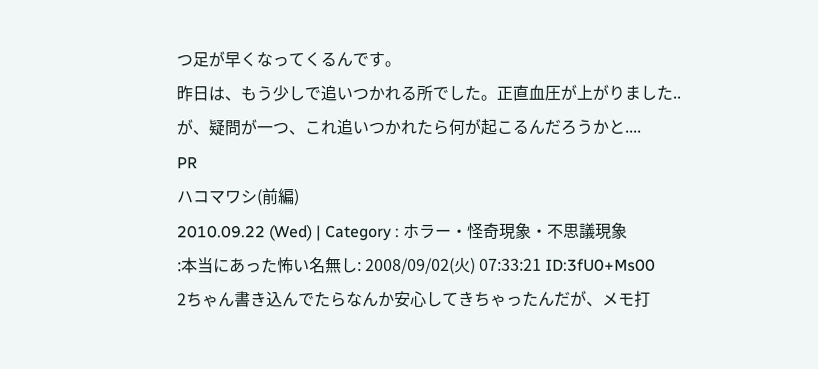つ足が早くなってくるんです。
昨日は、もう少しで追いつかれる所でした。正直血圧が上がりました..
が、疑問が一つ、これ追いつかれたら何が起こるんだろうかと....
PR
ハコマワシ(前編)
2010.09.22 (Wed) | Category : ホラー・怪奇現象・不思議現象
:本当にあった怖い名無し: 2008/09/02(火) 07:33:21 ID:3fU0+Ms00
2ちゃん書き込んでたらなんか安心してきちゃったんだが、メモ打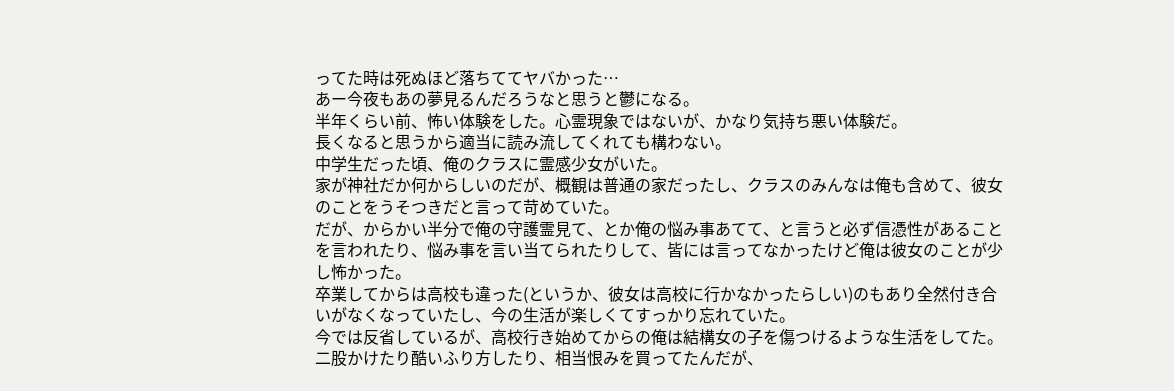ってた時は死ぬほど落ちててヤバかった…
あー今夜もあの夢見るんだろうなと思うと鬱になる。
半年くらい前、怖い体験をした。心霊現象ではないが、かなり気持ち悪い体験だ。
長くなると思うから適当に読み流してくれても構わない。
中学生だった頃、俺のクラスに霊感少女がいた。
家が神社だか何からしいのだが、概観は普通の家だったし、クラスのみんなは俺も含めて、彼女のことをうそつきだと言って苛めていた。
だが、からかい半分で俺の守護霊見て、とか俺の悩み事あてて、と言うと必ず信憑性があることを言われたり、悩み事を言い当てられたりして、皆には言ってなかったけど俺は彼女のことが少し怖かった。
卒業してからは高校も違った(というか、彼女は高校に行かなかったらしい)のもあり全然付き合いがなくなっていたし、今の生活が楽しくてすっかり忘れていた。
今では反省しているが、高校行き始めてからの俺は結構女の子を傷つけるような生活をしてた。
二股かけたり酷いふり方したり、相当恨みを買ってたんだが、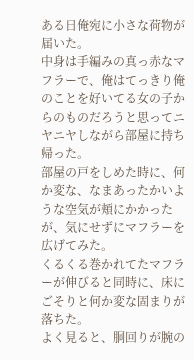ある日俺宛に小さな荷物が届いた。
中身は手編みの真っ赤なマフラーで、俺はてっきり俺のことを好いてる女の子からのものだろうと思ってニヤニヤしながら部屋に持ち帰った。
部屋の戸をしめた時に、何か変な、なまあったかいような空気が頬にかかったが、気にせずにマフラーを広げてみた。
くるくる巻かれてたマフラーが伸びると同時に、床にごそりと何か変な固まりが落ちた。
よく見ると、胴回りが腕の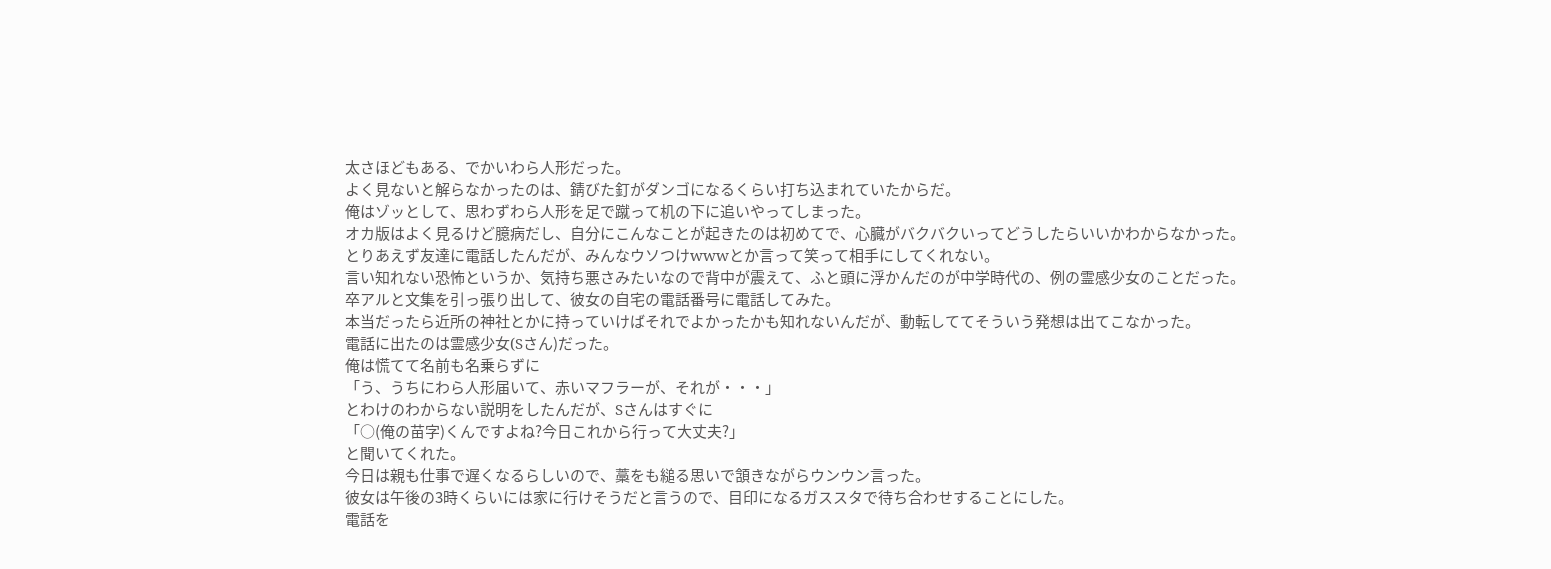太さほどもある、でかいわら人形だった。
よく見ないと解らなかったのは、錆びた釘がダンゴになるくらい打ち込まれていたからだ。
俺はゾッとして、思わずわら人形を足で蹴って机の下に追いやってしまった。
オカ版はよく見るけど臆病だし、自分にこんなことが起きたのは初めてで、心臓がバクバクいってどうしたらいいかわからなかった。
とりあえず友達に電話したんだが、みんなウソつけwwwとか言って笑って相手にしてくれない。
言い知れない恐怖というか、気持ち悪さみたいなので背中が震えて、ふと頭に浮かんだのが中学時代の、例の霊感少女のことだった。
卒アルと文集を引っ張り出して、彼女の自宅の電話番号に電話してみた。
本当だったら近所の神社とかに持っていけばそれでよかったかも知れないんだが、動転しててそういう発想は出てこなかった。
電話に出たのは霊感少女(Sさん)だった。
俺は慌てて名前も名乗らずに
「う、うちにわら人形届いて、赤いマフラーが、それが・・・」
とわけのわからない説明をしたんだが、Sさんはすぐに
「○(俺の苗字)くんですよね?今日これから行って大丈夫?」
と聞いてくれた。
今日は親も仕事で遅くなるらしいので、藁をも縋る思いで頷きながらウンウン言った。
彼女は午後の3時くらいには家に行けそうだと言うので、目印になるガススタで待ち合わせすることにした。
電話を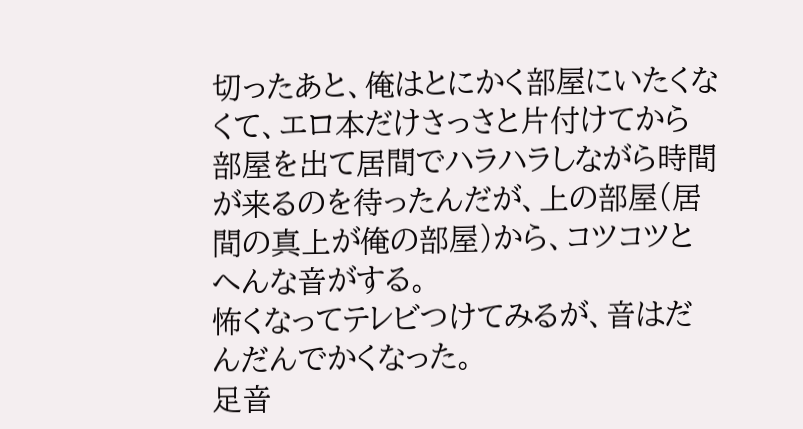切ったあと、俺はとにかく部屋にいたくなくて、エロ本だけさっさと片付けてから部屋を出て居間でハラハラしながら時間が来るのを待ったんだが、上の部屋(居間の真上が俺の部屋)から、コツコツとへんな音がする。
怖くなってテレビつけてみるが、音はだんだんでかくなった。
足音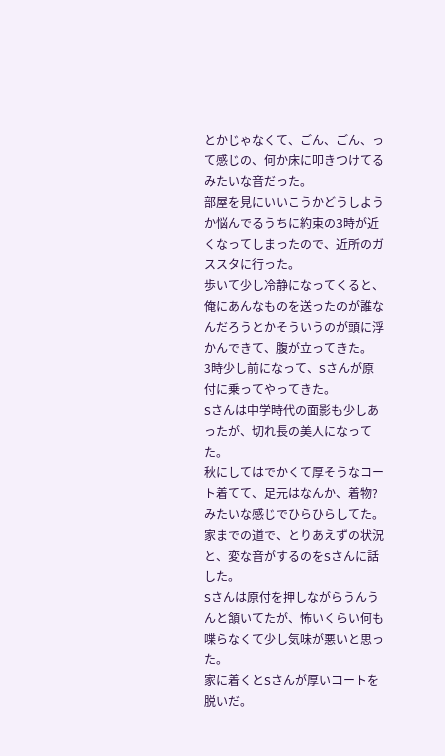とかじゃなくて、ごん、ごん、って感じの、何か床に叩きつけてるみたいな音だった。
部屋を見にいいこうかどうしようか悩んでるうちに約束の3時が近くなってしまったので、近所のガススタに行った。
歩いて少し冷静になってくると、俺にあんなものを送ったのが誰なんだろうとかそういうのが頭に浮かんできて、腹が立ってきた。
3時少し前になって、Sさんが原付に乗ってやってきた。
Sさんは中学時代の面影も少しあったが、切れ長の美人になってた。
秋にしてはでかくて厚そうなコート着てて、足元はなんか、着物?みたいな感じでひらひらしてた。
家までの道で、とりあえずの状況と、変な音がするのをSさんに話した。
Sさんは原付を押しながらうんうんと頷いてたが、怖いくらい何も喋らなくて少し気味が悪いと思った。
家に着くとSさんが厚いコートを脱いだ。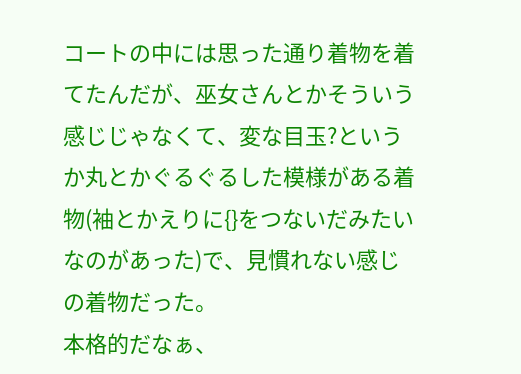コートの中には思った通り着物を着てたんだが、巫女さんとかそういう感じじゃなくて、変な目玉?というか丸とかぐるぐるした模様がある着物(袖とかえりに{}をつないだみたいなのがあった)で、見慣れない感じの着物だった。
本格的だなぁ、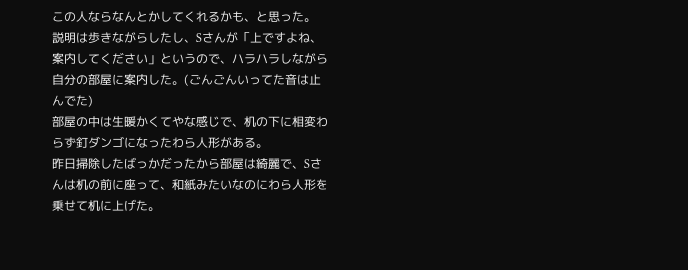この人ならなんとかしてくれるかも、と思った。
説明は歩きながらしたし、Sさんが「上ですよね、案内してください」というので、ハラハラしながら自分の部屋に案内した。(ごんごんいってた音は止んでた)
部屋の中は生暖かくてやな感じで、机の下に相変わらず釘ダンゴになったわら人形がある。
昨日掃除したばっかだったから部屋は綺麗で、Sさんは机の前に座って、和紙みたいなのにわら人形を乗せて机に上げた。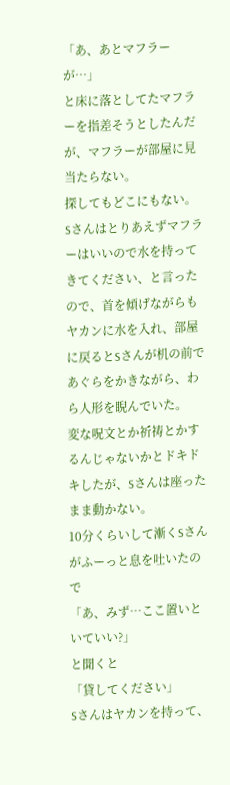「あ、あとマフラーが…」
と床に落としてたマフラーを指差そうとしたんだが、マフラーが部屋に見当たらない。
探してもどこにもない。
Sさんはとりあえずマフラーはいいので水を持ってきてください、と言ったので、首を傾げながらもヤカンに水を入れ、部屋に戻るとSさんが机の前であぐらをかきながら、わら人形を睨んでいた。
変な呪文とか祈祷とかするんじゃないかとドキドキしたが、Sさんは座ったまま動かない。
10分くらいして漸くSさんがふーっと息を吐いたので
「あ、みず…ここ置いといていい?」
と聞くと
「貸してください」
Sさんはヤカンを持って、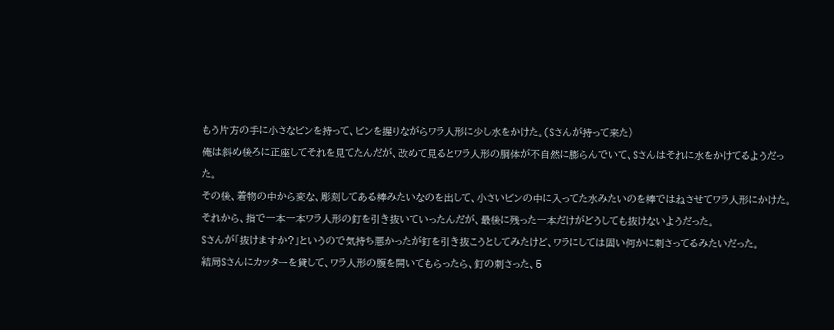もう片方の手に小さなビンを持って、ビンを握りながらワラ人形に少し水をかけた。(Sさんが持って来た)
俺は斜め後ろに正座してそれを見てたんだが、改めて見るとワラ人形の胴体が不自然に膨らんでいて、Sさんはそれに水をかけてるようだった。
その後、着物の中から変な、彫刻してある棒みたいなのを出して、小さいビンの中に入ってた水みたいのを棒ではねさせてワラ人形にかけた。
それから、指で一本一本ワラ人形の釘を引き抜いていったんだが、最後に残った一本だけがどうしても抜けないようだった。
Sさんが「抜けますか?」というので気持ち悪かったが釘を引き抜こうとしてみたけど、ワラにしては固い何かに刺さってるみたいだった。
結局Sさんにカッターを貸して、ワラ人形の腹を開いてもらったら、釘の刺さった、5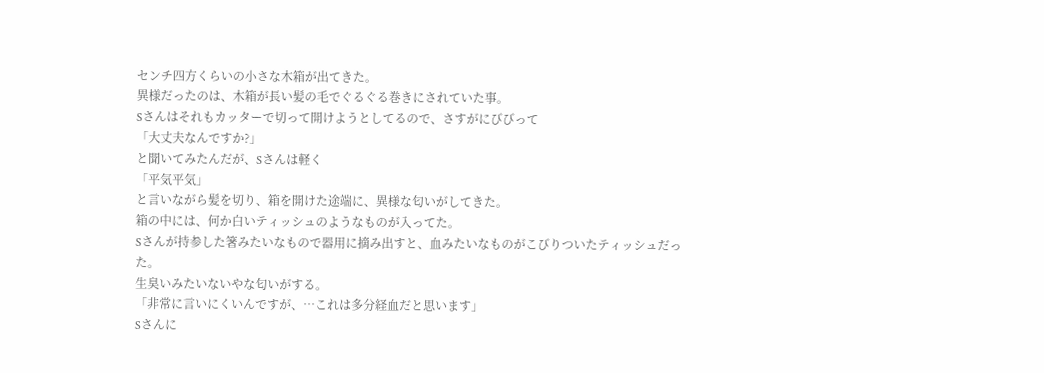センチ四方くらいの小さな木箱が出てきた。
異様だったのは、木箱が長い髪の毛でぐるぐる巻きにされていた事。
Sさんはそれもカッターで切って開けようとしてるので、さすがにびびって
「大丈夫なんですか?」
と聞いてみたんだが、Sさんは軽く
「平気平気」
と言いながら髪を切り、箱を開けた途端に、異様な匂いがしてきた。
箱の中には、何か白いティッシュのようなものが入ってた。
Sさんが持参した箸みたいなもので器用に摘み出すと、血みたいなものがこびりついたティッシュだった。
生臭いみたいないやな匂いがする。
「非常に言いにくいんですが、…これは多分経血だと思います」
Sさんに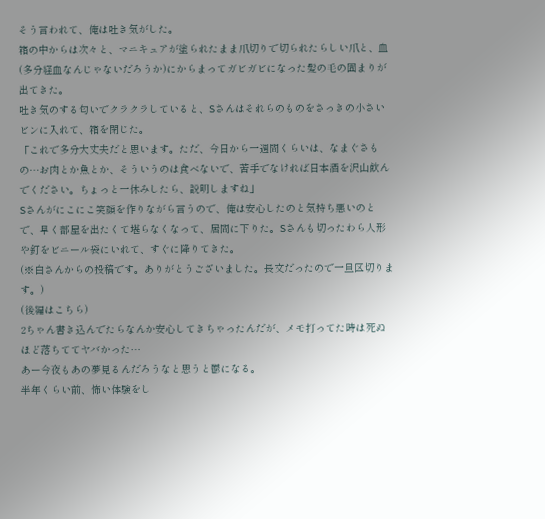そう言われて、俺は吐き気がした。
箱の中からは次々と、マニキュアが塗られたまま爪切りで切られたらしい爪と、血(多分経血なんじゃないだろうか)にからまってガビガビになった髪の毛の固まりが出てきた。
吐き気のする匂いでクラクラしていると、Sさんはそれらのものをさっきの小さいビンに入れて、箱を閉じた。
「これで多分大丈夫だと思います。ただ、今日から一週間くらいは、なまぐさもの…お肉とか魚とか、そういうのは食べないで、苦手でなければ日本酒を沢山飲んでください。ちょっと一休みしたら、説明しますね」
Sさんがにこにこ笑顔を作りながら言うので、俺は安心したのと気持ち悪いのとで、早く部屋を出たくて堪らなくなって、居間に下りた。Sさんも切ったわら人形や釘をビニール袋にいれて、すぐに降りてきた。
(※白さんからの投稿です。ありがとうございました。長文だったので一旦区切ります。)
(後編はこちら)
2ちゃん書き込んでたらなんか安心してきちゃったんだが、メモ打ってた時は死ぬほど落ちててヤバかった…
あー今夜もあの夢見るんだろうなと思うと鬱になる。
半年くらい前、怖い体験をし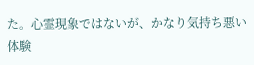た。心霊現象ではないが、かなり気持ち悪い体験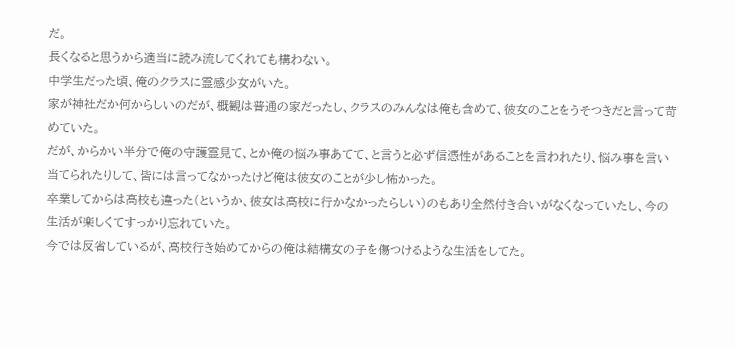だ。
長くなると思うから適当に読み流してくれても構わない。
中学生だった頃、俺のクラスに霊感少女がいた。
家が神社だか何からしいのだが、概観は普通の家だったし、クラスのみんなは俺も含めて、彼女のことをうそつきだと言って苛めていた。
だが、からかい半分で俺の守護霊見て、とか俺の悩み事あてて、と言うと必ず信憑性があることを言われたり、悩み事を言い当てられたりして、皆には言ってなかったけど俺は彼女のことが少し怖かった。
卒業してからは高校も違った(というか、彼女は高校に行かなかったらしい)のもあり全然付き合いがなくなっていたし、今の生活が楽しくてすっかり忘れていた。
今では反省しているが、高校行き始めてからの俺は結構女の子を傷つけるような生活をしてた。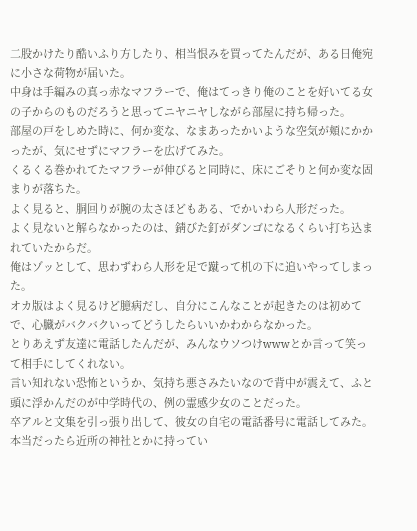二股かけたり酷いふり方したり、相当恨みを買ってたんだが、ある日俺宛に小さな荷物が届いた。
中身は手編みの真っ赤なマフラーで、俺はてっきり俺のことを好いてる女の子からのものだろうと思ってニヤニヤしながら部屋に持ち帰った。
部屋の戸をしめた時に、何か変な、なまあったかいような空気が頬にかかったが、気にせずにマフラーを広げてみた。
くるくる巻かれてたマフラーが伸びると同時に、床にごそりと何か変な固まりが落ちた。
よく見ると、胴回りが腕の太さほどもある、でかいわら人形だった。
よく見ないと解らなかったのは、錆びた釘がダンゴになるくらい打ち込まれていたからだ。
俺はゾッとして、思わずわら人形を足で蹴って机の下に追いやってしまった。
オカ版はよく見るけど臆病だし、自分にこんなことが起きたのは初めてで、心臓がバクバクいってどうしたらいいかわからなかった。
とりあえず友達に電話したんだが、みんなウソつけwwwとか言って笑って相手にしてくれない。
言い知れない恐怖というか、気持ち悪さみたいなので背中が震えて、ふと頭に浮かんだのが中学時代の、例の霊感少女のことだった。
卒アルと文集を引っ張り出して、彼女の自宅の電話番号に電話してみた。
本当だったら近所の神社とかに持ってい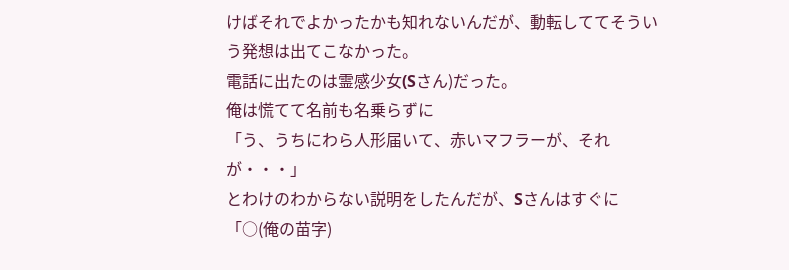けばそれでよかったかも知れないんだが、動転しててそういう発想は出てこなかった。
電話に出たのは霊感少女(Sさん)だった。
俺は慌てて名前も名乗らずに
「う、うちにわら人形届いて、赤いマフラーが、それが・・・」
とわけのわからない説明をしたんだが、Sさんはすぐに
「○(俺の苗字)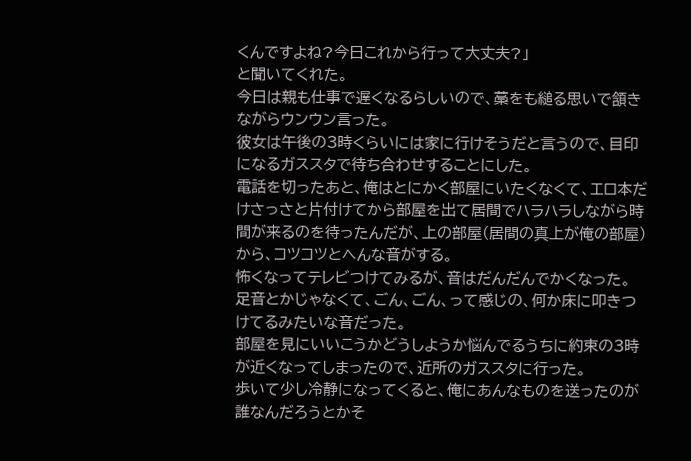くんですよね?今日これから行って大丈夫?」
と聞いてくれた。
今日は親も仕事で遅くなるらしいので、藁をも縋る思いで頷きながらウンウン言った。
彼女は午後の3時くらいには家に行けそうだと言うので、目印になるガススタで待ち合わせすることにした。
電話を切ったあと、俺はとにかく部屋にいたくなくて、エロ本だけさっさと片付けてから部屋を出て居間でハラハラしながら時間が来るのを待ったんだが、上の部屋(居間の真上が俺の部屋)から、コツコツとへんな音がする。
怖くなってテレビつけてみるが、音はだんだんでかくなった。
足音とかじゃなくて、ごん、ごん、って感じの、何か床に叩きつけてるみたいな音だった。
部屋を見にいいこうかどうしようか悩んでるうちに約束の3時が近くなってしまったので、近所のガススタに行った。
歩いて少し冷静になってくると、俺にあんなものを送ったのが誰なんだろうとかそ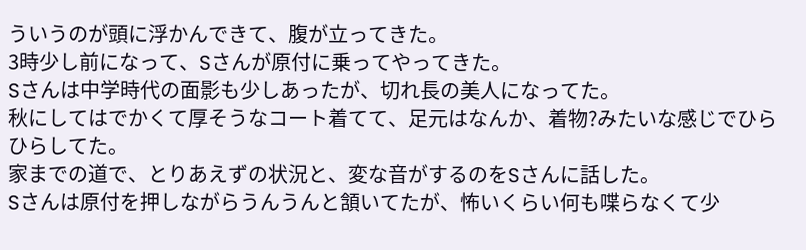ういうのが頭に浮かんできて、腹が立ってきた。
3時少し前になって、Sさんが原付に乗ってやってきた。
Sさんは中学時代の面影も少しあったが、切れ長の美人になってた。
秋にしてはでかくて厚そうなコート着てて、足元はなんか、着物?みたいな感じでひらひらしてた。
家までの道で、とりあえずの状況と、変な音がするのをSさんに話した。
Sさんは原付を押しながらうんうんと頷いてたが、怖いくらい何も喋らなくて少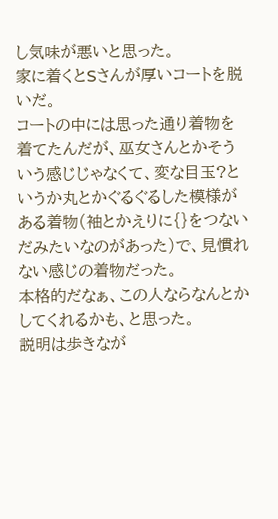し気味が悪いと思った。
家に着くとSさんが厚いコートを脱いだ。
コートの中には思った通り着物を着てたんだが、巫女さんとかそういう感じじゃなくて、変な目玉?というか丸とかぐるぐるした模様がある着物(袖とかえりに{}をつないだみたいなのがあった)で、見慣れない感じの着物だった。
本格的だなぁ、この人ならなんとかしてくれるかも、と思った。
説明は歩きなが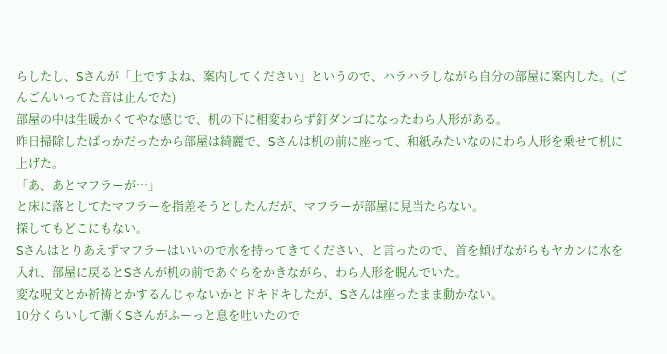らしたし、Sさんが「上ですよね、案内してください」というので、ハラハラしながら自分の部屋に案内した。(ごんごんいってた音は止んでた)
部屋の中は生暖かくてやな感じで、机の下に相変わらず釘ダンゴになったわら人形がある。
昨日掃除したばっかだったから部屋は綺麗で、Sさんは机の前に座って、和紙みたいなのにわら人形を乗せて机に上げた。
「あ、あとマフラーが…」
と床に落としてたマフラーを指差そうとしたんだが、マフラーが部屋に見当たらない。
探してもどこにもない。
Sさんはとりあえずマフラーはいいので水を持ってきてください、と言ったので、首を傾げながらもヤカンに水を入れ、部屋に戻るとSさんが机の前であぐらをかきながら、わら人形を睨んでいた。
変な呪文とか祈祷とかするんじゃないかとドキドキしたが、Sさんは座ったまま動かない。
10分くらいして漸くSさんがふーっと息を吐いたので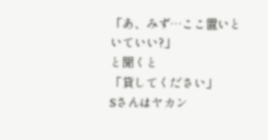「あ、みず…ここ置いといていい?」
と聞くと
「貸してください」
Sさんはヤカン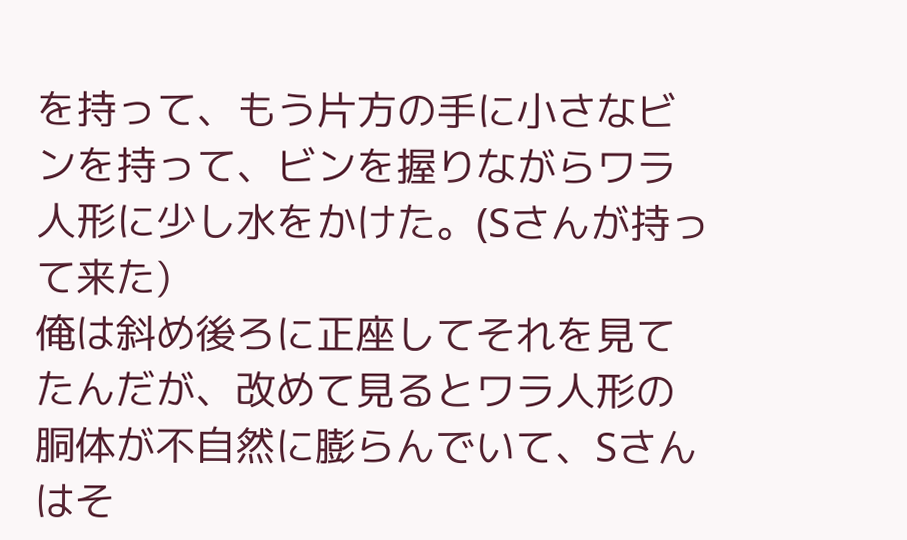を持って、もう片方の手に小さなビンを持って、ビンを握りながらワラ人形に少し水をかけた。(Sさんが持って来た)
俺は斜め後ろに正座してそれを見てたんだが、改めて見るとワラ人形の胴体が不自然に膨らんでいて、Sさんはそ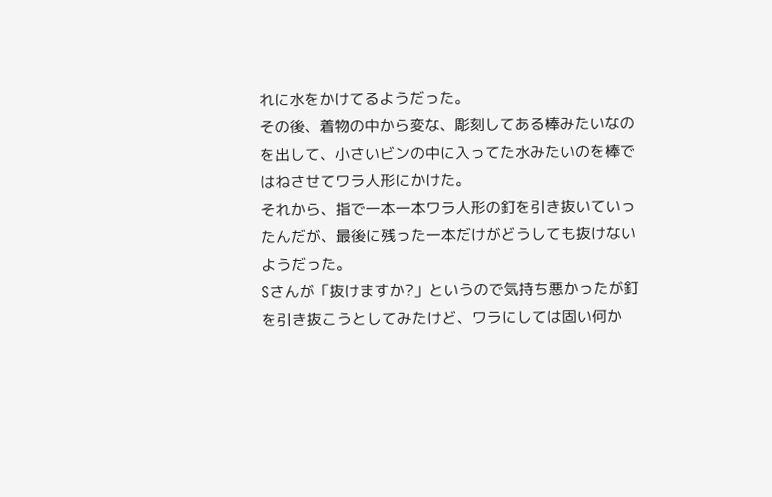れに水をかけてるようだった。
その後、着物の中から変な、彫刻してある棒みたいなのを出して、小さいビンの中に入ってた水みたいのを棒ではねさせてワラ人形にかけた。
それから、指で一本一本ワラ人形の釘を引き抜いていったんだが、最後に残った一本だけがどうしても抜けないようだった。
Sさんが「抜けますか?」というので気持ち悪かったが釘を引き抜こうとしてみたけど、ワラにしては固い何か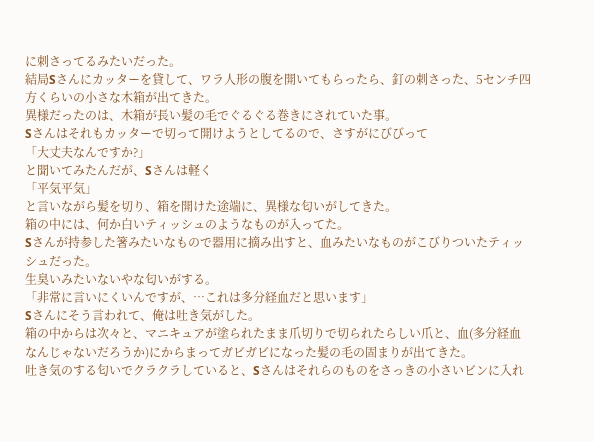に刺さってるみたいだった。
結局Sさんにカッターを貸して、ワラ人形の腹を開いてもらったら、釘の刺さった、5センチ四方くらいの小さな木箱が出てきた。
異様だったのは、木箱が長い髪の毛でぐるぐる巻きにされていた事。
Sさんはそれもカッターで切って開けようとしてるので、さすがにびびって
「大丈夫なんですか?」
と聞いてみたんだが、Sさんは軽く
「平気平気」
と言いながら髪を切り、箱を開けた途端に、異様な匂いがしてきた。
箱の中には、何か白いティッシュのようなものが入ってた。
Sさんが持参した箸みたいなもので器用に摘み出すと、血みたいなものがこびりついたティッシュだった。
生臭いみたいないやな匂いがする。
「非常に言いにくいんですが、…これは多分経血だと思います」
Sさんにそう言われて、俺は吐き気がした。
箱の中からは次々と、マニキュアが塗られたまま爪切りで切られたらしい爪と、血(多分経血なんじゃないだろうか)にからまってガビガビになった髪の毛の固まりが出てきた。
吐き気のする匂いでクラクラしていると、Sさんはそれらのものをさっきの小さいビンに入れ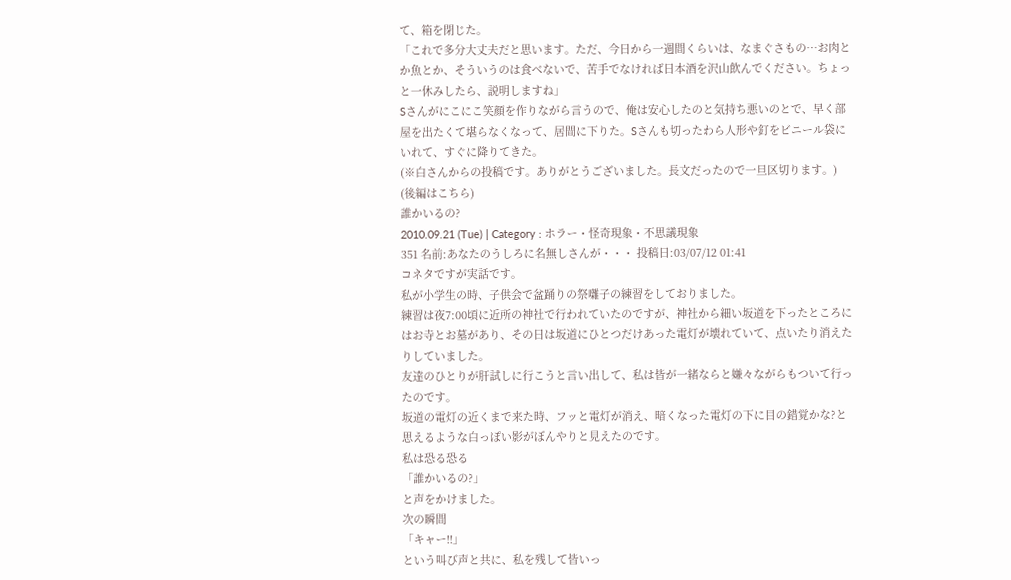て、箱を閉じた。
「これで多分大丈夫だと思います。ただ、今日から一週間くらいは、なまぐさもの…お肉とか魚とか、そういうのは食べないで、苦手でなければ日本酒を沢山飲んでください。ちょっと一休みしたら、説明しますね」
Sさんがにこにこ笑顔を作りながら言うので、俺は安心したのと気持ち悪いのとで、早く部屋を出たくて堪らなくなって、居間に下りた。Sさんも切ったわら人形や釘をビニール袋にいれて、すぐに降りてきた。
(※白さんからの投稿です。ありがとうございました。長文だったので一旦区切ります。)
(後編はこちら)
誰かいるの?
2010.09.21 (Tue) | Category : ホラー・怪奇現象・不思議現象
351 名前:あなたのうしろに名無しさんが・・・ 投稿日:03/07/12 01:41
コネタですが実話です。
私が小学生の時、子供会で盆踊りの祭囃子の練習をしておりました。
練習は夜7:00頃に近所の神社で行われていたのですが、神社から細い坂道を下ったところにはお寺とお墓があり、その日は坂道にひとつだけあった電灯が壊れていて、点いたり消えたりしていました。
友達のひとりが肝試しに行こうと言い出して、私は皆が一緒ならと嫌々ながらもついて行ったのです。
坂道の電灯の近くまで来た時、フッと電灯が消え、暗くなった電灯の下に目の錯覚かな?と思えるような白っぽい影がぼんやりと見えたのです。
私は恐る恐る
「誰かいるの?」
と声をかけました。
次の瞬間
「キャー!!」
という叫び声と共に、私を残して皆いっ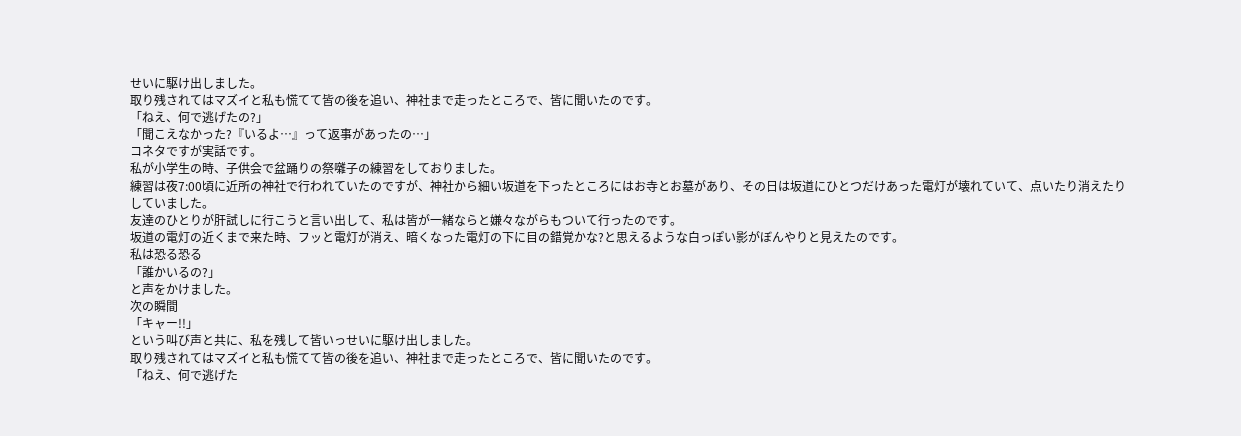せいに駆け出しました。
取り残されてはマズイと私も慌てて皆の後を追い、神社まで走ったところで、皆に聞いたのです。
「ねえ、何で逃げたの?」
「聞こえなかった?『いるよ…』って返事があったの…」
コネタですが実話です。
私が小学生の時、子供会で盆踊りの祭囃子の練習をしておりました。
練習は夜7:00頃に近所の神社で行われていたのですが、神社から細い坂道を下ったところにはお寺とお墓があり、その日は坂道にひとつだけあった電灯が壊れていて、点いたり消えたりしていました。
友達のひとりが肝試しに行こうと言い出して、私は皆が一緒ならと嫌々ながらもついて行ったのです。
坂道の電灯の近くまで来た時、フッと電灯が消え、暗くなった電灯の下に目の錯覚かな?と思えるような白っぽい影がぼんやりと見えたのです。
私は恐る恐る
「誰かいるの?」
と声をかけました。
次の瞬間
「キャー!!」
という叫び声と共に、私を残して皆いっせいに駆け出しました。
取り残されてはマズイと私も慌てて皆の後を追い、神社まで走ったところで、皆に聞いたのです。
「ねえ、何で逃げた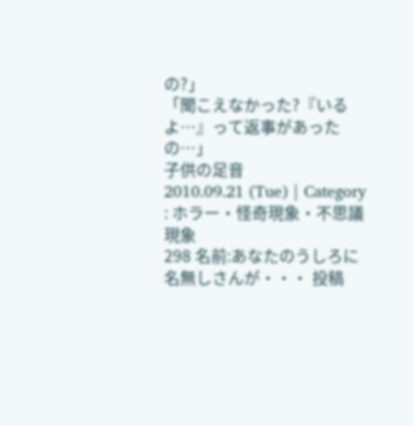の?」
「聞こえなかった?『いるよ…』って返事があったの…」
子供の足音
2010.09.21 (Tue) | Category : ホラー・怪奇現象・不思議現象
298 名前:あなたのうしろに名無しさんが・・・ 投稿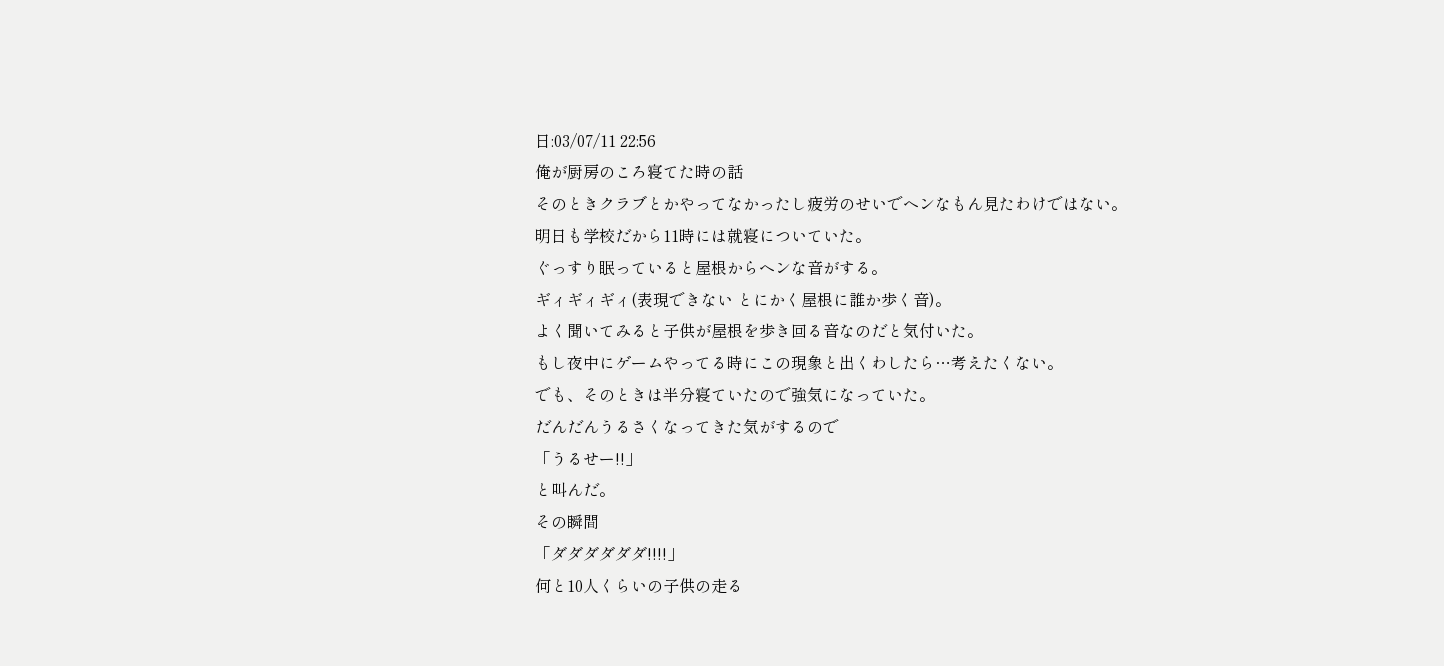日:03/07/11 22:56
俺が厨房のころ寝てた時の話
そのときクラブとかやってなかったし疲労のせいでヘンなもん見たわけではない。
明日も学校だから11時には就寝についていた。
ぐっすり眠っていると屋根からヘンな音がする。
ギィギィギィ(表現できない とにかく屋根に誰か歩く音)。
よく聞いてみると子供が屋根を歩き回る音なのだと気付いた。
もし夜中にゲームやってる時にこの現象と出くわしたら…考えたくない。
でも、そのときは半分寝ていたので強気になっていた。
だんだんうるさくなってきた気がするので
「うるせー!!」
と叫んだ。
その瞬間
「ダダダダダダ!!!!」
何と10人くらいの子供の走る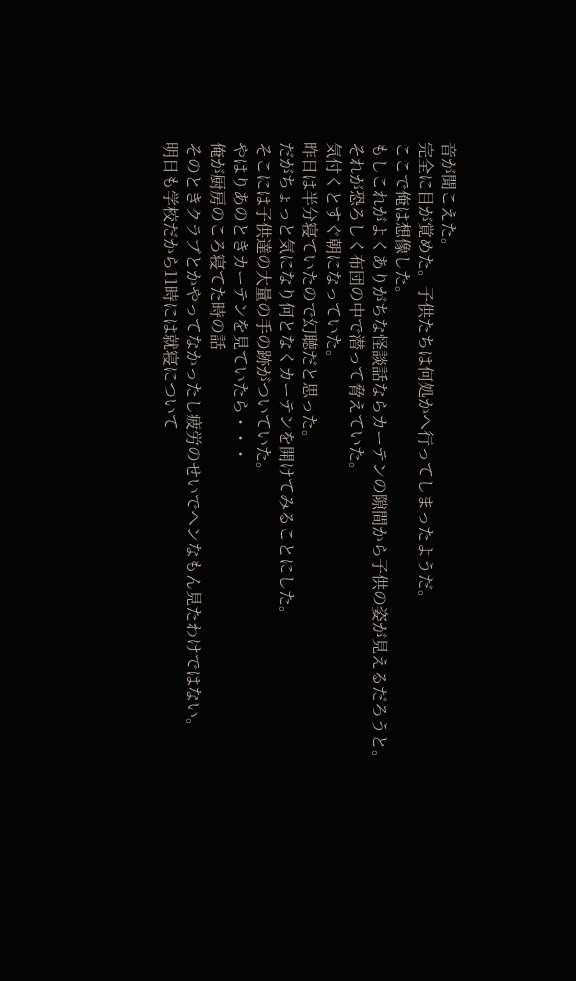音が聞こえた。
完全に目が覚めた。子供たちは何処かへ行ってしまったようだ。
ここで俺は想像した。
もしこれがよくありがちな怪談話ならカーテンの隙間から子供の姿が見えるだろうと。
それが恐ろしく布団の中で潜って脅えていた。
気付くとすぐ朝になっていた。
昨日は半分寝ていたので幻聴だと思った。
だがちょっと気になり何となくカーテンを開けてみることにした。
そこには子供達の大量の手の跡がついていた。
やはりあのときカーテンを見ていたら・・・
俺が厨房のころ寝てた時の話
そのときクラブとかやってなかったし疲労のせいでヘンなもん見たわけではない。
明日も学校だから11時には就寝について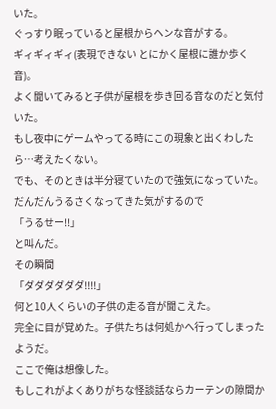いた。
ぐっすり眠っていると屋根からヘンな音がする。
ギィギィギィ(表現できない とにかく屋根に誰か歩く音)。
よく聞いてみると子供が屋根を歩き回る音なのだと気付いた。
もし夜中にゲームやってる時にこの現象と出くわしたら…考えたくない。
でも、そのときは半分寝ていたので強気になっていた。
だんだんうるさくなってきた気がするので
「うるせー!!」
と叫んだ。
その瞬間
「ダダダダダダ!!!!」
何と10人くらいの子供の走る音が聞こえた。
完全に目が覚めた。子供たちは何処かへ行ってしまったようだ。
ここで俺は想像した。
もしこれがよくありがちな怪談話ならカーテンの隙間か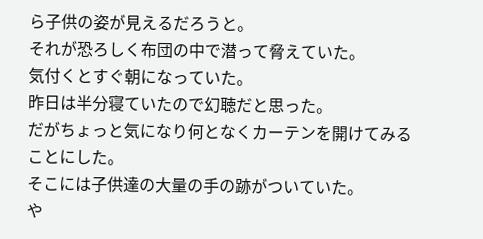ら子供の姿が見えるだろうと。
それが恐ろしく布団の中で潜って脅えていた。
気付くとすぐ朝になっていた。
昨日は半分寝ていたので幻聴だと思った。
だがちょっと気になり何となくカーテンを開けてみることにした。
そこには子供達の大量の手の跡がついていた。
や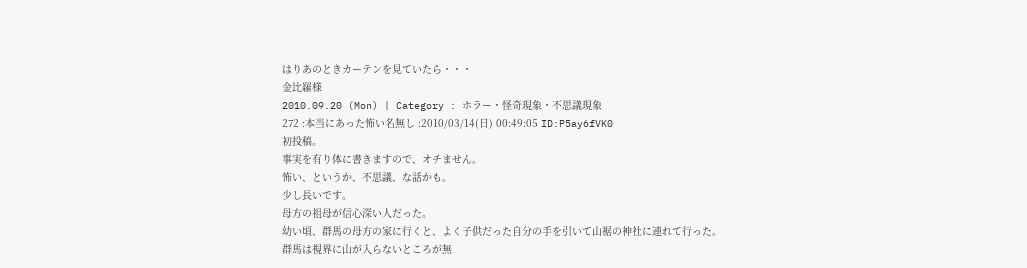はりあのときカーテンを見ていたら・・・
金比羅様
2010.09.20 (Mon) | Category : ホラー・怪奇現象・不思議現象
272 :本当にあった怖い名無し :2010/03/14(日) 00:49:05 ID:P5ay6fVK0
初投稿。
事実を有り体に書きますので、オチません。
怖い、というか、不思議、な話かも。
少し長いです。
母方の祖母が信心深い人だった。
幼い頃、群馬の母方の家に行くと、よく子供だった自分の手を引いて山裾の神社に連れて行った。
群馬は視界に山が入らないところが無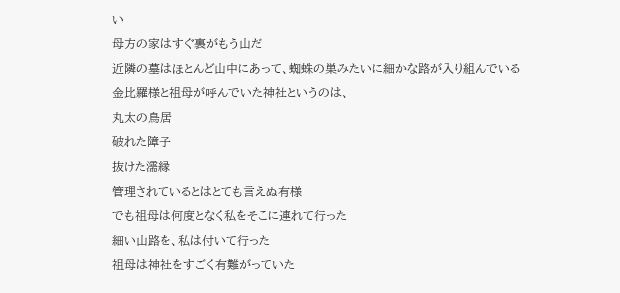い
母方の家はすぐ裏がもう山だ
近隣の墓はほとんど山中にあって、蜘蛛の巣みたいに細かな路が入り組んでいる
金比羅様と祖母が呼んでいた神社というのは、
丸太の鳥居
破れた障子
抜けた濡縁
管理されているとはとても言えぬ有様
でも祖母は何度となく私をそこに連れて行った
細い山路を、私は付いて行った
祖母は神社をすごく有難がっていた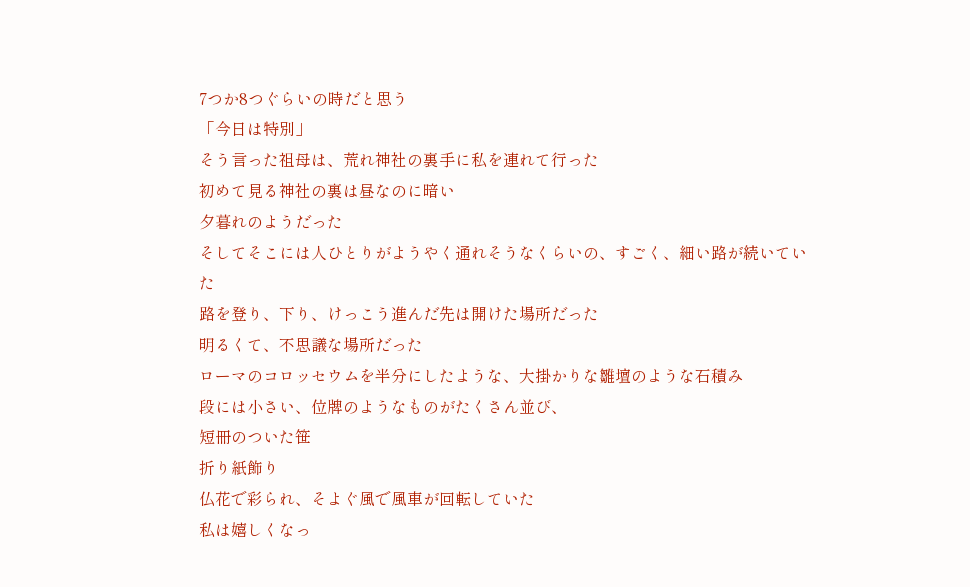7つか8つぐらいの時だと思う
「今日は特別」
そう言った祖母は、荒れ神社の裏手に私を連れて行った
初めて見る神社の裏は昼なのに暗い
夕暮れのようだった
そしてそこには人ひとりがようやく通れそうなくらいの、すごく、細い路が続いていた
路を登り、下り、けっこう進んだ先は開けた場所だった
明るくて、不思議な場所だった
ローマのコロッセウムを半分にしたような、大掛かりな雛壇のような石積み
段には小さい、位牌のようなものがたくさん並び、
短冊のついた笹
折り紙飾り
仏花で彩られ、そよぐ風で風車が回転していた
私は嬉しくなっ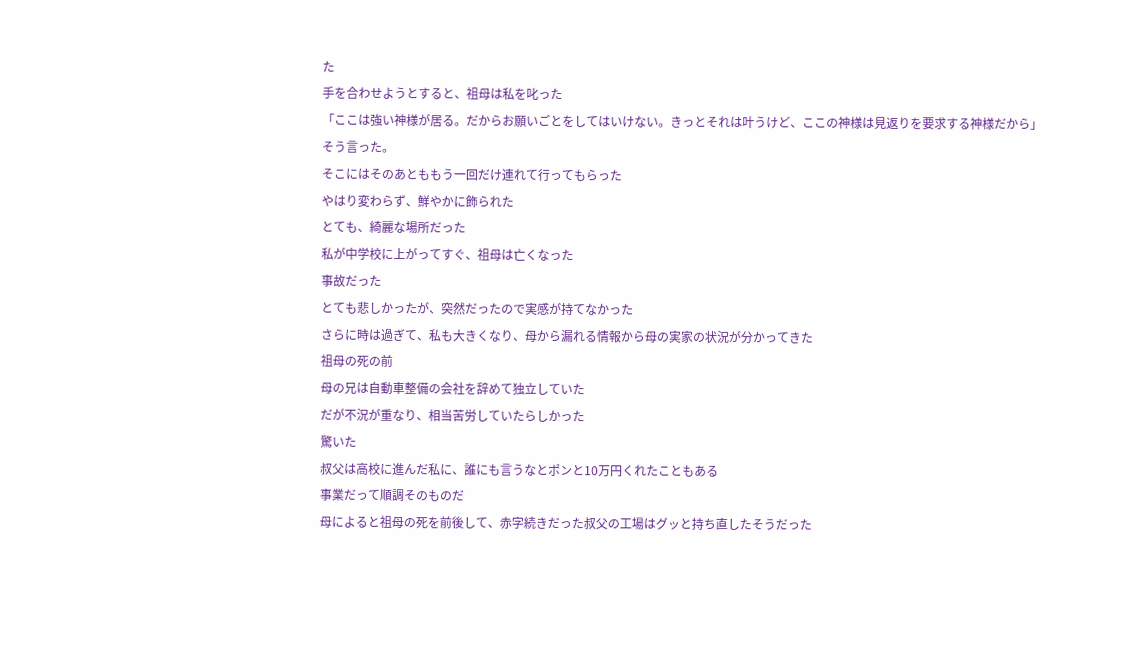た
手を合わせようとすると、祖母は私を叱った
「ここは強い神様が居る。だからお願いごとをしてはいけない。きっとそれは叶うけど、ここの神様は見返りを要求する神様だから」
そう言った。
そこにはそのあとももう一回だけ連れて行ってもらった
やはり変わらず、鮮やかに飾られた
とても、綺麗な場所だった
私が中学校に上がってすぐ、祖母は亡くなった
事故だった
とても悲しかったが、突然だったので実感が持てなかった
さらに時は過ぎて、私も大きくなり、母から漏れる情報から母の実家の状況が分かってきた
祖母の死の前
母の兄は自動車整備の会社を辞めて独立していた
だが不況が重なり、相当苦労していたらしかった
驚いた
叔父は高校に進んだ私に、誰にも言うなとポンと10万円くれたこともある
事業だって順調そのものだ
母によると祖母の死を前後して、赤字続きだった叔父の工場はグッと持ち直したそうだった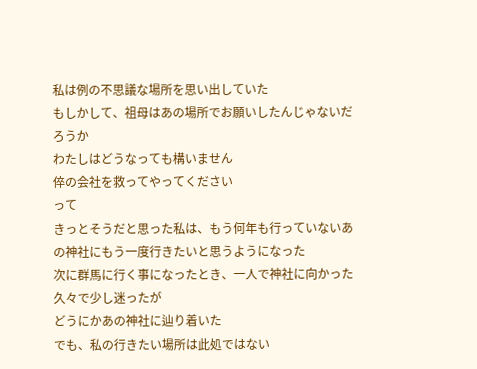私は例の不思議な場所を思い出していた
もしかして、祖母はあの場所でお願いしたんじゃないだろうか
わたしはどうなっても構いません
倅の会社を救ってやってください
って
きっとそうだと思った私は、もう何年も行っていないあの神社にもう一度行きたいと思うようになった
次に群馬に行く事になったとき、一人で神社に向かった
久々で少し迷ったが
どうにかあの神社に辿り着いた
でも、私の行きたい場所は此処ではない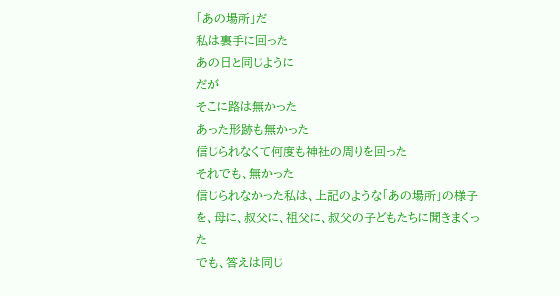「あの場所」だ
私は裏手に回った
あの日と同じように
だが
そこに路は無かった
あった形跡も無かった
信じられなくて何度も神社の周りを回った
それでも、無かった
信じられなかった私は、上記のような「あの場所」の様子を、母に、叔父に、祖父に、叔父の子どもたちに聞きまくった
でも、答えは同じ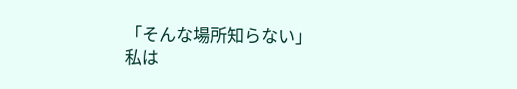「そんな場所知らない」
私は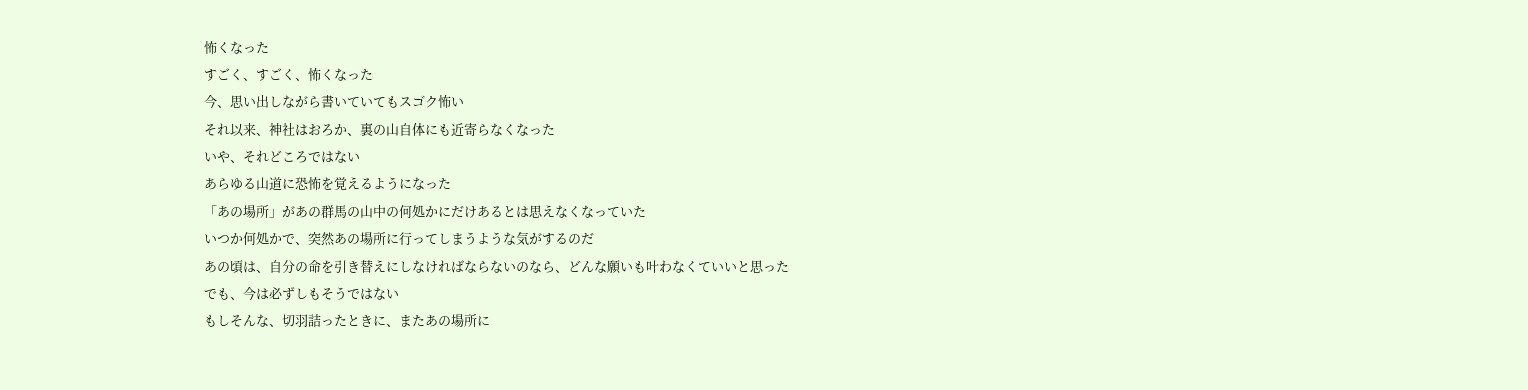怖くなった
すごく、すごく、怖くなった
今、思い出しながら書いていてもスゴク怖い
それ以来、神社はおろか、裏の山自体にも近寄らなくなった
いや、それどころではない
あらゆる山道に恐怖を覚えるようになった
「あの場所」があの群馬の山中の何処かにだけあるとは思えなくなっていた
いつか何処かで、突然あの場所に行ってしまうような気がするのだ
あの頃は、自分の命を引き替えにしなければならないのなら、どんな願いも叶わなくていいと思った
でも、今は必ずしもそうではない
もしそんな、切羽詰ったときに、またあの場所に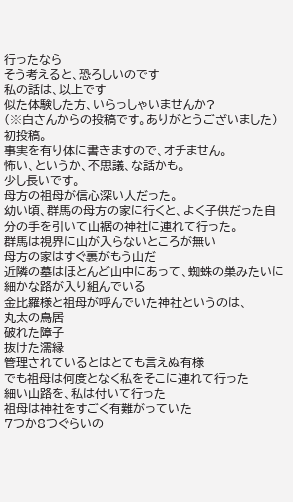行ったなら
そう考えると、恐ろしいのです
私の話は、以上です
似た体験した方、いらっしゃいませんか?
(※白さんからの投稿です。ありがとうございました)
初投稿。
事実を有り体に書きますので、オチません。
怖い、というか、不思議、な話かも。
少し長いです。
母方の祖母が信心深い人だった。
幼い頃、群馬の母方の家に行くと、よく子供だった自分の手を引いて山裾の神社に連れて行った。
群馬は視界に山が入らないところが無い
母方の家はすぐ裏がもう山だ
近隣の墓はほとんど山中にあって、蜘蛛の巣みたいに細かな路が入り組んでいる
金比羅様と祖母が呼んでいた神社というのは、
丸太の鳥居
破れた障子
抜けた濡縁
管理されているとはとても言えぬ有様
でも祖母は何度となく私をそこに連れて行った
細い山路を、私は付いて行った
祖母は神社をすごく有難がっていた
7つか8つぐらいの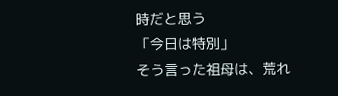時だと思う
「今日は特別」
そう言った祖母は、荒れ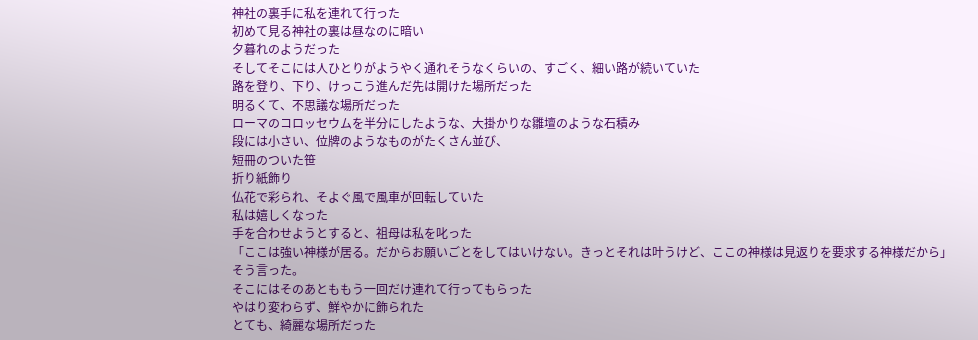神社の裏手に私を連れて行った
初めて見る神社の裏は昼なのに暗い
夕暮れのようだった
そしてそこには人ひとりがようやく通れそうなくらいの、すごく、細い路が続いていた
路を登り、下り、けっこう進んだ先は開けた場所だった
明るくて、不思議な場所だった
ローマのコロッセウムを半分にしたような、大掛かりな雛壇のような石積み
段には小さい、位牌のようなものがたくさん並び、
短冊のついた笹
折り紙飾り
仏花で彩られ、そよぐ風で風車が回転していた
私は嬉しくなった
手を合わせようとすると、祖母は私を叱った
「ここは強い神様が居る。だからお願いごとをしてはいけない。きっとそれは叶うけど、ここの神様は見返りを要求する神様だから」
そう言った。
そこにはそのあとももう一回だけ連れて行ってもらった
やはり変わらず、鮮やかに飾られた
とても、綺麗な場所だった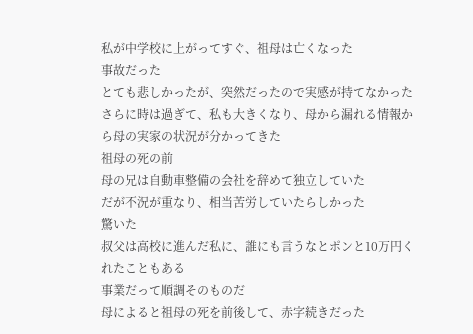私が中学校に上がってすぐ、祖母は亡くなった
事故だった
とても悲しかったが、突然だったので実感が持てなかった
さらに時は過ぎて、私も大きくなり、母から漏れる情報から母の実家の状況が分かってきた
祖母の死の前
母の兄は自動車整備の会社を辞めて独立していた
だが不況が重なり、相当苦労していたらしかった
驚いた
叔父は高校に進んだ私に、誰にも言うなとポンと10万円くれたこともある
事業だって順調そのものだ
母によると祖母の死を前後して、赤字続きだった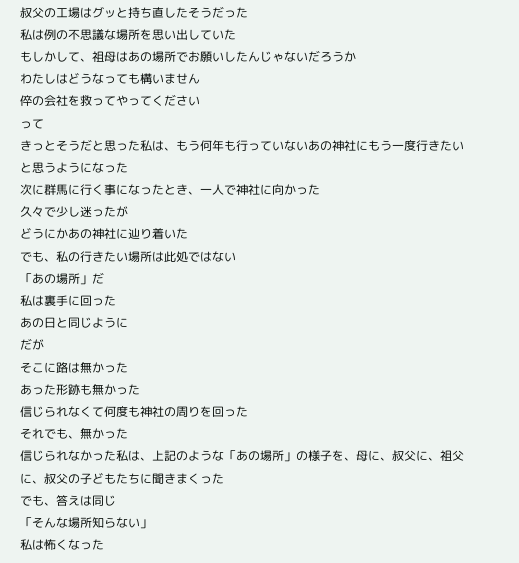叔父の工場はグッと持ち直したそうだった
私は例の不思議な場所を思い出していた
もしかして、祖母はあの場所でお願いしたんじゃないだろうか
わたしはどうなっても構いません
倅の会社を救ってやってください
って
きっとそうだと思った私は、もう何年も行っていないあの神社にもう一度行きたいと思うようになった
次に群馬に行く事になったとき、一人で神社に向かった
久々で少し迷ったが
どうにかあの神社に辿り着いた
でも、私の行きたい場所は此処ではない
「あの場所」だ
私は裏手に回った
あの日と同じように
だが
そこに路は無かった
あった形跡も無かった
信じられなくて何度も神社の周りを回った
それでも、無かった
信じられなかった私は、上記のような「あの場所」の様子を、母に、叔父に、祖父に、叔父の子どもたちに聞きまくった
でも、答えは同じ
「そんな場所知らない」
私は怖くなった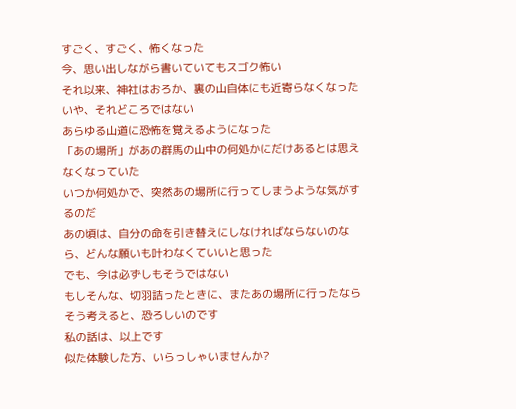すごく、すごく、怖くなった
今、思い出しながら書いていてもスゴク怖い
それ以来、神社はおろか、裏の山自体にも近寄らなくなった
いや、それどころではない
あらゆる山道に恐怖を覚えるようになった
「あの場所」があの群馬の山中の何処かにだけあるとは思えなくなっていた
いつか何処かで、突然あの場所に行ってしまうような気がするのだ
あの頃は、自分の命を引き替えにしなければならないのなら、どんな願いも叶わなくていいと思った
でも、今は必ずしもそうではない
もしそんな、切羽詰ったときに、またあの場所に行ったなら
そう考えると、恐ろしいのです
私の話は、以上です
似た体験した方、いらっしゃいませんか?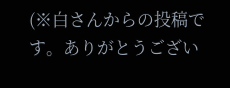(※白さんからの投稿です。ありがとうござい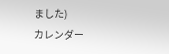ました)
カレンダー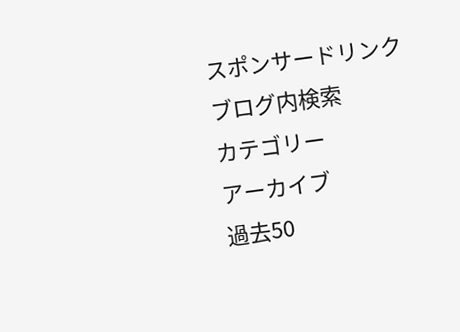スポンサードリンク
ブログ内検索
カテゴリー
アーカイブ
過去50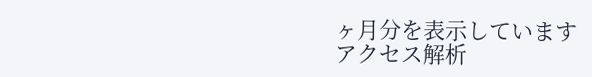ヶ月分を表示しています
アクセス解析